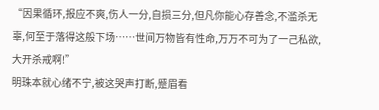“因果循环,报应不爽,伤人一分,自损三分,但凡你能心存善念,不滥杀无辜,何至于落得这般下场……世间万物皆有性命,万万不可为了一己私欲,大开杀戒啊!”
明珠本就心绪不宁,被这哭声打断,蹙眉看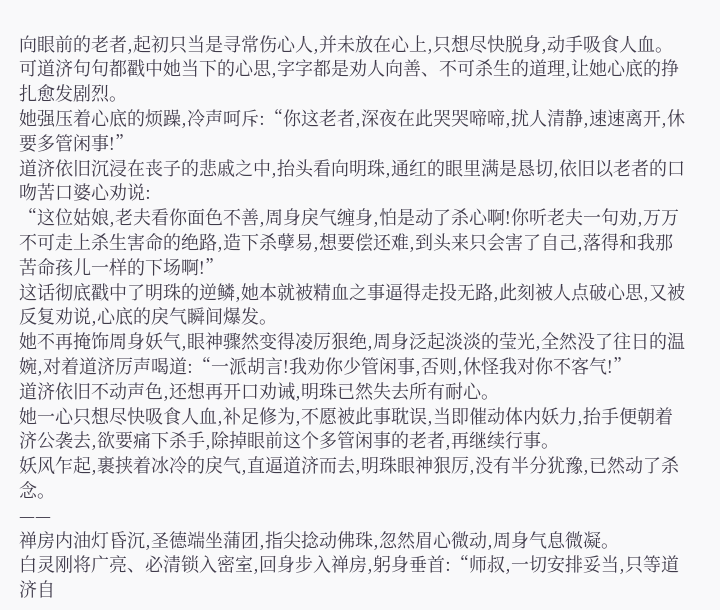向眼前的老者,起初只当是寻常伤心人,并未放在心上,只想尽快脱身,动手吸食人血。
可道济句句都戳中她当下的心思,字字都是劝人向善、不可杀生的道理,让她心底的挣扎愈发剧烈。
她强压着心底的烦躁,冷声呵斥:“你这老者,深夜在此哭哭啼啼,扰人清静,速速离开,休要多管闲事!”
道济依旧沉浸在丧子的悲戚之中,抬头看向明珠,通红的眼里满是恳切,依旧以老者的口吻苦口婆心劝说:
“这位姑娘,老夫看你面色不善,周身戾气缠身,怕是动了杀心啊!你听老夫一句劝,万万不可走上杀生害命的绝路,造下杀孽易,想要偿还难,到头来只会害了自己,落得和我那苦命孩儿一样的下场啊!”
这话彻底戳中了明珠的逆鳞,她本就被精血之事逼得走投无路,此刻被人点破心思,又被反复劝说,心底的戾气瞬间爆发。
她不再掩饰周身妖气,眼神骤然变得凌厉狠绝,周身泛起淡淡的莹光,全然没了往日的温婉,对着道济厉声喝道:“一派胡言!我劝你少管闲事,否则,休怪我对你不客气!”
道济依旧不动声色,还想再开口劝诫,明珠已然失去所有耐心。
她一心只想尽快吸食人血,补足修为,不愿被此事耽误,当即催动体内妖力,抬手便朝着济公袭去,欲要痛下杀手,除掉眼前这个多管闲事的老者,再继续行事。
妖风乍起,裹挟着冰冷的戾气,直逼道济而去,明珠眼神狠厉,没有半分犹豫,已然动了杀念。
——
禅房内油灯昏沉,圣德端坐蒲团,指尖捻动佛珠,忽然眉心微动,周身气息微凝。
白灵刚将广亮、必清锁入密室,回身步入禅房,躬身垂首:“师叔,一切安排妥当,只等道济自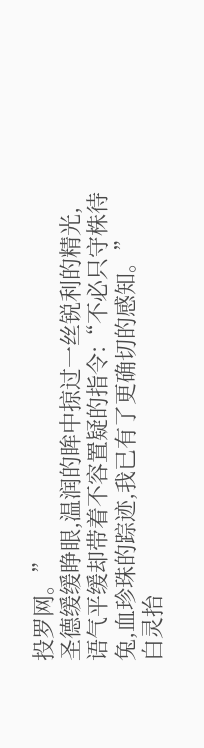投罗网。”
圣德缓缓睁眼,温润的眸中掠过一丝锐利的精光,语气平缓却带着不容置疑的指令:“不必只守株待兔,血珍珠的踪迹,我已有了更确切的感知。”
白灵抬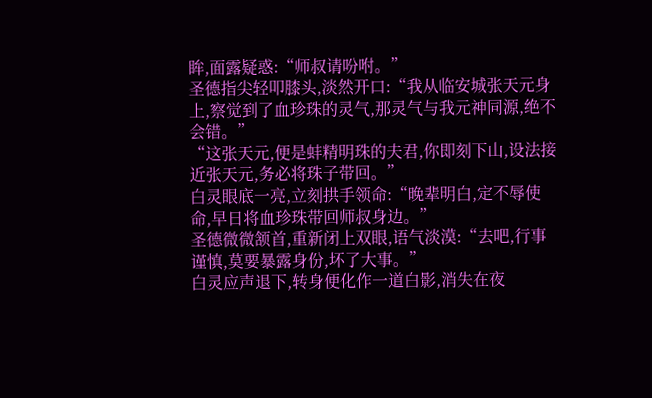眸,面露疑惑:“师叔请吩咐。”
圣德指尖轻叩膝头,淡然开口:“我从临安城张天元身上,察觉到了血珍珠的灵气,那灵气与我元神同源,绝不会错。”
“这张天元,便是蚌精明珠的夫君,你即刻下山,设法接近张天元,务必将珠子带回。”
白灵眼底一亮,立刻拱手领命:“晚辈明白,定不辱使命,早日将血珍珠带回师叔身边。”
圣德微微颔首,重新闭上双眼,语气淡漠:“去吧,行事谨慎,莫要暴露身份,坏了大事。”
白灵应声退下,转身便化作一道白影,消失在夜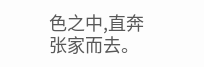色之中,直奔张家而去。